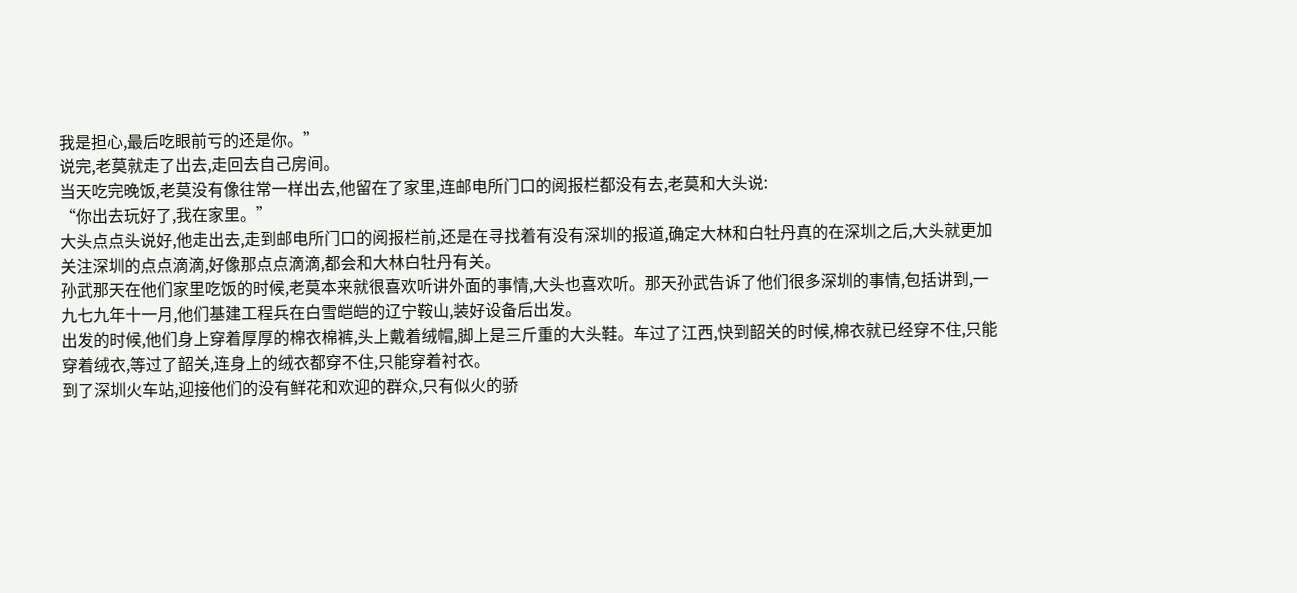我是担心,最后吃眼前亏的还是你。”
说完,老莫就走了出去,走回去自己房间。
当天吃完晚饭,老莫没有像往常一样出去,他留在了家里,连邮电所门口的阅报栏都没有去,老莫和大头说:
“你出去玩好了,我在家里。”
大头点点头说好,他走出去,走到邮电所门口的阅报栏前,还是在寻找着有没有深圳的报道,确定大林和白牡丹真的在深圳之后,大头就更加关注深圳的点点滴滴,好像那点点滴滴,都会和大林白牡丹有关。
孙武那天在他们家里吃饭的时候,老莫本来就很喜欢听讲外面的事情,大头也喜欢听。那天孙武告诉了他们很多深圳的事情,包括讲到,一九七九年十一月,他们基建工程兵在白雪皑皑的辽宁鞍山,装好设备后出发。
出发的时候,他们身上穿着厚厚的棉衣棉裤,头上戴着绒帽,脚上是三斤重的大头鞋。车过了江西,快到韶关的时候,棉衣就已经穿不住,只能穿着绒衣,等过了韶关,连身上的绒衣都穿不住,只能穿着衬衣。
到了深圳火车站,迎接他们的没有鲜花和欢迎的群众,只有似火的骄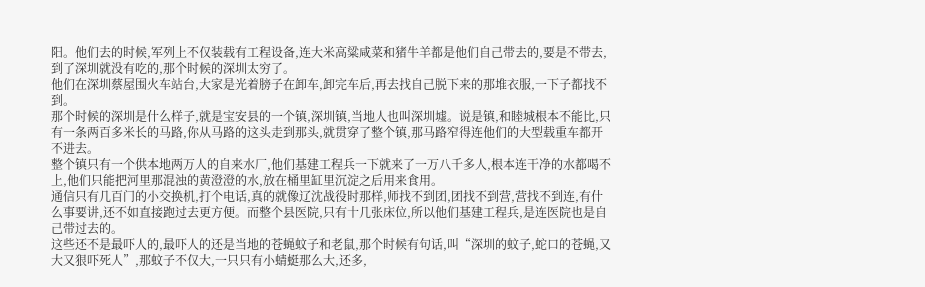阳。他们去的时候,军列上不仅装载有工程设备,连大米高粱咸菜和猪牛羊都是他们自己带去的,要是不带去,到了深圳就没有吃的,那个时候的深圳太穷了。
他们在深圳蔡屋围火车站台,大家是光着膀子在卸车,卸完车后,再去找自己脱下来的那堆衣服,一下子都找不到。
那个时候的深圳是什么样子,就是宝安县的一个镇,深圳镇,当地人也叫深圳墟。说是镇,和睦城根本不能比,只有一条两百多米长的马路,你从马路的这头走到那头,就贯穿了整个镇,那马路窄得连他们的大型载重车都开不进去。
整个镇只有一个供本地两万人的自来水厂,他们基建工程兵一下就来了一万八千多人,根本连干净的水都喝不上,他们只能把河里那混浊的黄澄澄的水,放在桶里缸里沉淀之后用来食用。
通信只有几百门的小交换机,打个电话,真的就像辽沈战役时那样,师找不到团,团找不到营,营找不到连,有什么事要讲,还不如直接跑过去更方便。而整个县医院,只有十几张床位,所以他们基建工程兵,是连医院也是自己带过去的。
这些还不是最吓人的,最吓人的还是当地的苍蝇蚊子和老鼠,那个时候有句话,叫“深圳的蚊子,蛇口的苍蝇,又大又狠吓死人”,那蚊子不仅大,一只只有小蜻蜓那么大,还多,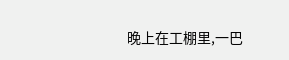晚上在工棚里,一巴